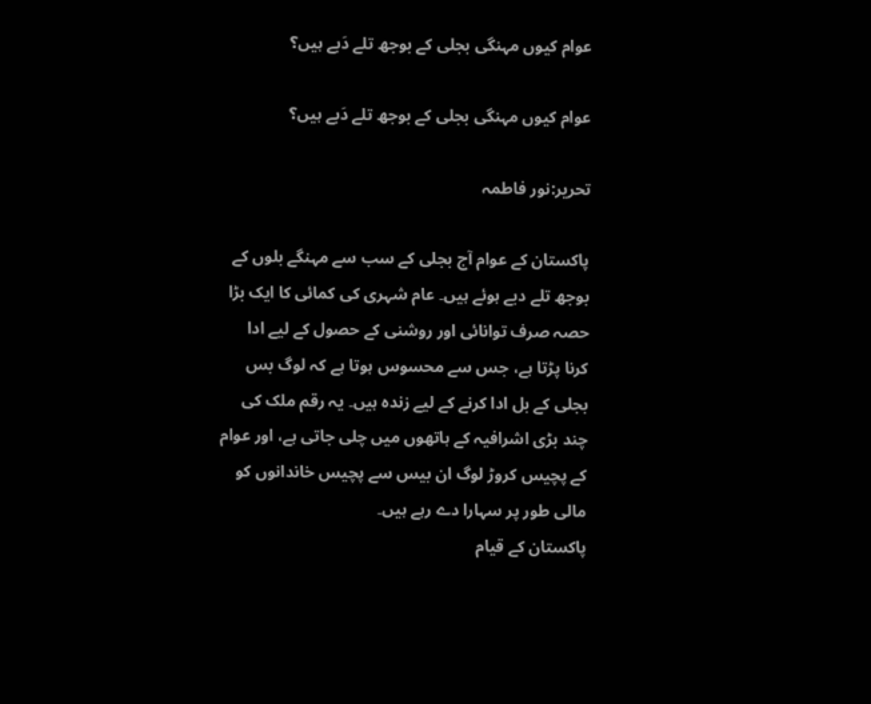عوام کیوں مہنگی بجلی کے بوجھ تلے دَبے ہیں؟

عوام کیوں مہنگی بجلی کے بوجھ تلے دَبے ہیں؟

تحریر:نور فاطمہ

پاکستان کے عوام آج بجلی کے سب سے مہنگے بلوں کے بوجھ تلے دبے ہوئے ہیں۔ عام شہری کی کمائی کا ایک بڑا حصہ صرف توانائی اور روشنی کے حصول کے لیے ادا کرنا پڑتا ہے، جس سے محسوس ہوتا ہے کہ لوگ بس بجلی کے بل ادا کرنے کے لیے زندہ ہیں۔ یہ رقم ملک کی چند بڑی اشرافیہ کے ہاتھوں میں چلی جاتی ہے، اور عوام کے پچیس کروڑ لوگ ان بیس سے پچیس خاندانوں کو مالی طور پر سہارا دے رہے ہیں۔
پاکستان کے قیام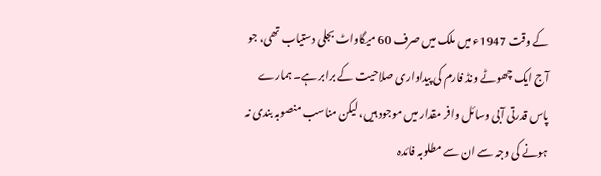کے وقت 1947ء میں ملک میں صرف 60 میگاواٹ بجلی دستیاب تھی، جو آج ایک چھوٹے ونڈ فارم کی پیداواری صلاحیت کے برابر ہے۔ ہمارے پاس قدرتی آبی وسائل وافر مقدار میں موجود ہیں، لیکن مناسب منصوبہ بندی نہ ہونے کی وجہ سے ان سے مطلوبہ فائدہ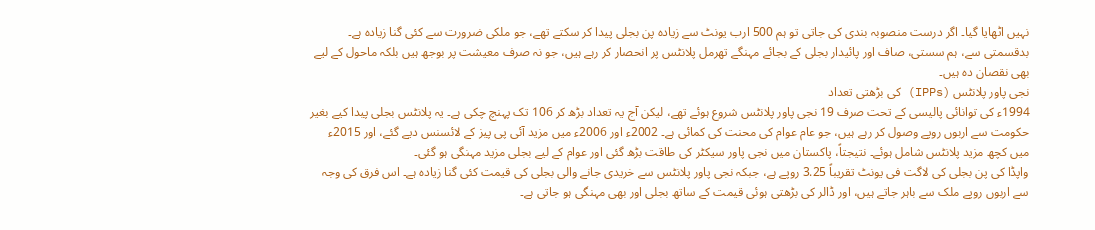نہیں اٹھایا گیا۔ اگر درست منصوبہ بندی کی جاتی تو ہم 500 ارب یونٹ سے زیادہ پن بجلی پیدا کر سکتے تھے، جو ملکی ضرورت سے کئی گنا زیادہ ہے۔
بدقسمتی سے، ہم سستی، صاف اور پائیدار بجلی کے بجائے مہنگے تھرمل پلانٹس پر انحصار کر رہے ہیں، جو نہ صرف معیشت پر بوجھ ہیں بلکہ ماحول کے لیے بھی نقصان دہ ہیں۔
نجی پاور پلانٹس (IPPs) کی بڑھتی تعداد
1994ء کی توانائی پالیسی کے تحت صرف 19 نجی پاور پلانٹس شروع ہوئے تھے، لیکن آج یہ تعداد بڑھ کر 106 تک پہنچ چکی ہے۔ یہ پلانٹس بجلی پیدا کیے بغیر حکومت سے اربوں روپے وصول کر رہے ہیں، جو عام عوام کی محنت کی کمائی ہے۔ 2002ء اور 2006ء میں مزید آئی پی پیز کے لائسنس دیے گئے، اور 2015ء میں کچھ مزید پلانٹس شامل ہوئے۔ نتیجتاً، پاکستان میں نجی پاور سیکٹر کی طاقت بڑھ گئی اور عوام کے لیے بجلی مزید مہنگی ہو گئی۔
واپڈا کی پن بجلی کی لاگت فی یونٹ تقریباً 3.25 روپے ہے، جبکہ نجی پاور پلانٹس سے خریدی جانے والی بجلی کی قیمت کئی گنا زیادہ ہے۔ اس فرق کی وجہ سے اربوں روپے ملک سے باہر جاتے ہیں، اور ڈالر کی بڑھتی ہوئی قیمت کے ساتھ بجلی اور بھی مہنگی ہو جاتی ہے۔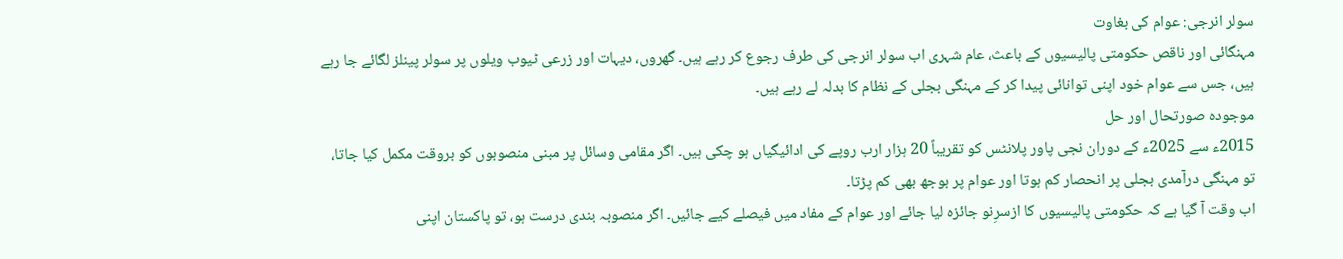سولر انرجی: عوام کی بغاوت
مہنگائی اور ناقص حکومتی پالیسیوں کے باعث، عام شہری اب سولر انرجی کی طرف رجوع کر رہے ہیں۔ گھروں، دیہات اور زرعی ٹیوب ویلوں پر سولر پینلز لگائے جا رہے ہیں، جس سے عوام خود اپنی توانائی پیدا کر کے مہنگی بجلی کے نظام کا بدلہ لے رہے ہیں۔
موجودہ صورتحال اور حل
2015ء سے 2025ء کے دوران نجی پاور پلانٹس کو تقریباً 20 ہزار ارب روپے کی ادائیگیاں ہو چکی ہیں۔ اگر مقامی وسائل پر مبنی منصوبوں کو بروقت مکمل کیا جاتا، تو مہنگی درآمدی بجلی پر انحصار کم ہوتا اور عوام پر بوجھ بھی کم پڑتا۔
اب وقت آ گیا ہے کہ حکومتی پالیسیوں کا ازسرِنو جائزہ لیا جائے اور عوام کے مفاد میں فیصلے کیے جائیں۔ اگر منصوبہ بندی درست ہو، تو پاکستان اپنی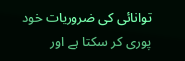توانائی کی ضروریات خود پوری کر سکتا ہے اور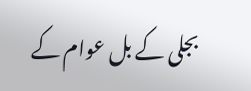بجلی کے بل عوام کے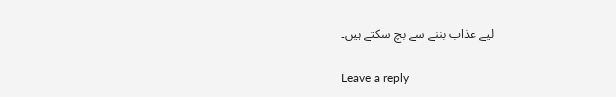لیے عذاب بننے سے بچ سکتے ہیں۔

Leave a reply